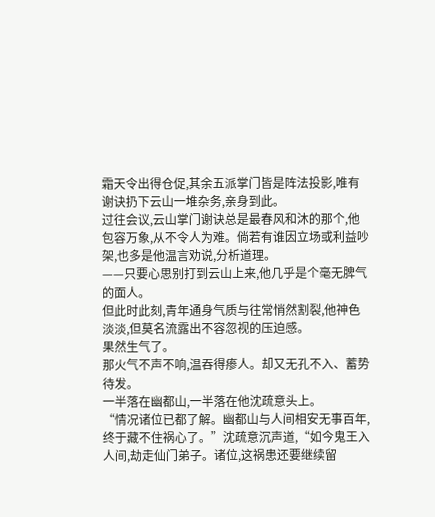霜天令出得仓促,其余五派掌门皆是阵法投影,唯有谢诀扔下云山一堆杂务,亲身到此。
过往会议,云山掌门谢诀总是最春风和沐的那个,他包容万象,从不令人为难。倘若有谁因立场或利益吵架,也多是他温言劝说,分析道理。
——只要心思别打到云山上来,他几乎是个毫无脾气的面人。
但此时此刻,青年通身气质与往常悄然割裂,他神色淡淡,但莫名流露出不容忽视的压迫感。
果然生气了。
那火气不声不响,温吞得瘆人。却又无孔不入、蓄势待发。
一半落在幽都山,一半落在他沈疏意头上。
“情况诸位已都了解。幽都山与人间相安无事百年,终于藏不住祸心了。”沈疏意沉声道,“如今鬼王入人间,劫走仙门弟子。诸位,这祸患还要继续留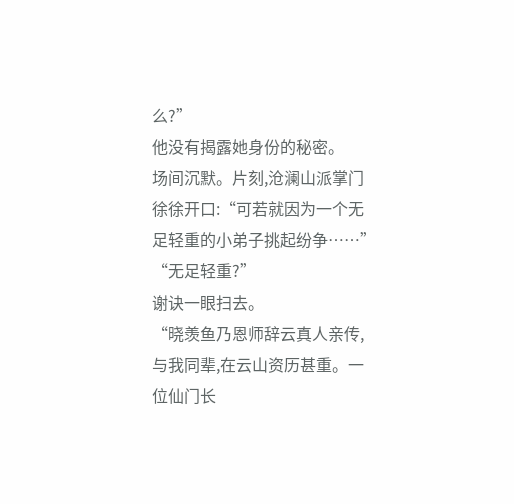么?”
他没有揭露她身份的秘密。
场间沉默。片刻,沧澜山派掌门徐徐开口:“可若就因为一个无足轻重的小弟子挑起纷争……”
“无足轻重?”
谢诀一眼扫去。
“晓羡鱼乃恩师辞云真人亲传,与我同辈,在云山资历甚重。一位仙门长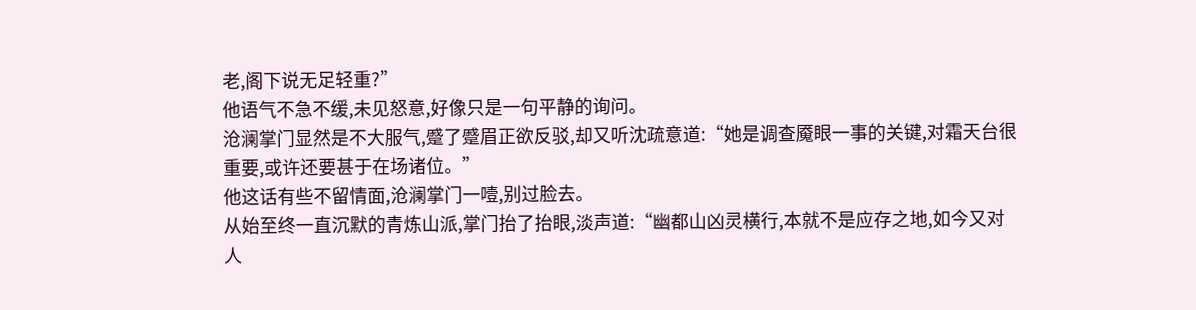老,阁下说无足轻重?”
他语气不急不缓,未见怒意,好像只是一句平静的询问。
沧澜掌门显然是不大服气,蹙了蹙眉正欲反驳,却又听沈疏意道:“她是调查魇眼一事的关键,对霜天台很重要,或许还要甚于在场诸位。”
他这话有些不留情面,沧澜掌门一噎,别过脸去。
从始至终一直沉默的青炼山派,掌门抬了抬眼,淡声道:“幽都山凶灵横行,本就不是应存之地,如今又对人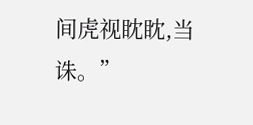间虎视眈眈,当诛。”